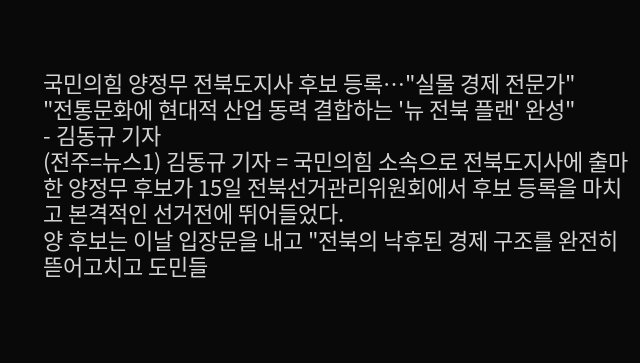국민의힘 양정무 전북도지사 후보 등록…"실물 경제 전문가"
"전통문화에 현대적 산업 동력 결합하는 '뉴 전북 플랜' 완성"
- 김동규 기자
(전주=뉴스1) 김동규 기자 = 국민의힘 소속으로 전북도지사에 출마한 양정무 후보가 15일 전북선거관리위원회에서 후보 등록을 마치고 본격적인 선거전에 뛰어들었다.
양 후보는 이날 입장문을 내고 "전북의 낙후된 경제 구조를 완전히 뜯어고치고 도민들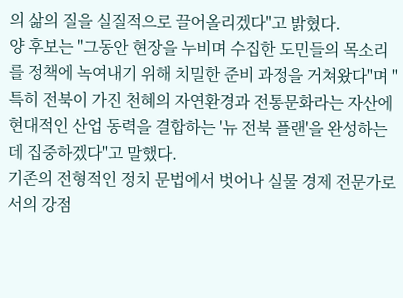의 삶의 질을 실질적으로 끌어올리겠다"고 밝혔다.
양 후보는 "그동안 현장을 누비며 수집한 도민들의 목소리를 정책에 녹여내기 위해 치밀한 준비 과정을 거쳐왔다"며 "특히 전북이 가진 천혜의 자연환경과 전통문화라는 자산에 현대적인 산업 동력을 결합하는 '뉴 전북 플랜'을 완성하는 데 집중하겠다"고 말했다.
기존의 전형적인 정치 문법에서 벗어나 실물 경제 전문가로서의 강점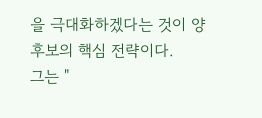을 극대화하겠다는 것이 양 후보의 핵심 전략이다.
그는 "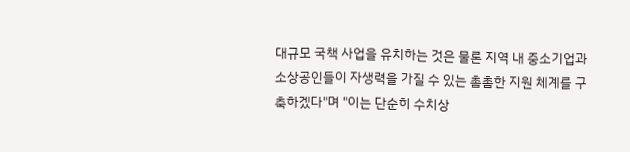대규모 국책 사업을 유치하는 것은 물론 지역 내 중소기업과 소상공인들이 자생력을 가질 수 있는 촘촘한 지원 체계를 구축하겠다"며 "이는 단순히 수치상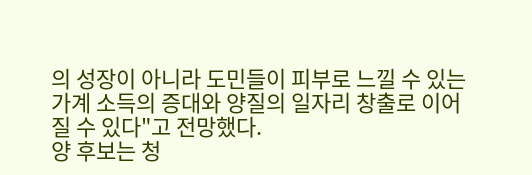의 성장이 아니라 도민들이 피부로 느낄 수 있는 가계 소득의 증대와 양질의 일자리 창출로 이어질 수 있다"고 전망했다.
양 후보는 청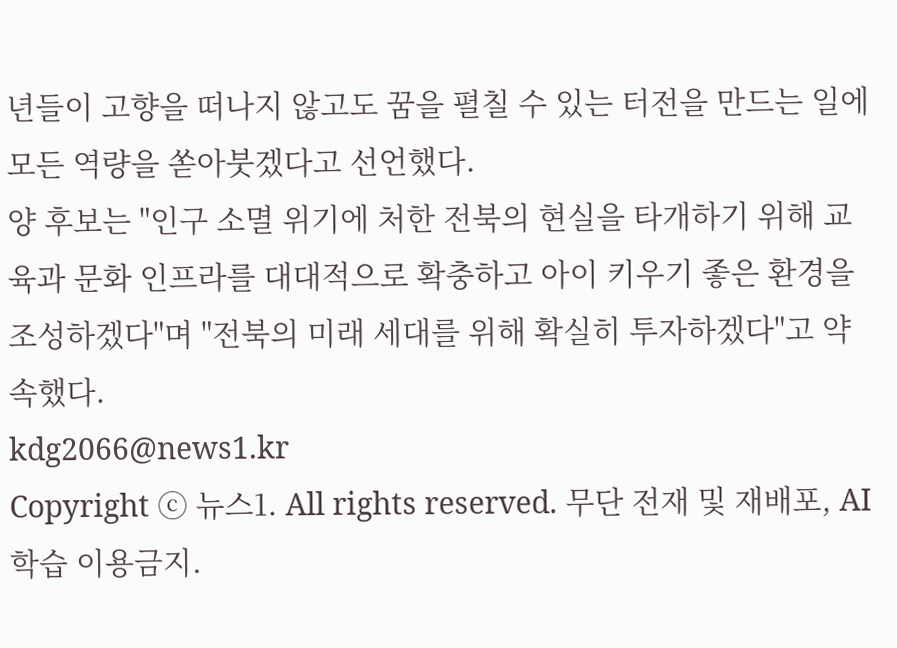년들이 고향을 떠나지 않고도 꿈을 펼칠 수 있는 터전을 만드는 일에 모든 역량을 쏟아붓겠다고 선언했다.
양 후보는 "인구 소멸 위기에 처한 전북의 현실을 타개하기 위해 교육과 문화 인프라를 대대적으로 확충하고 아이 키우기 좋은 환경을 조성하겠다"며 "전북의 미래 세대를 위해 확실히 투자하겠다"고 약속했다.
kdg2066@news1.kr
Copyright ⓒ 뉴스1. All rights reserved. 무단 전재 및 재배포, AI학습 이용금지.